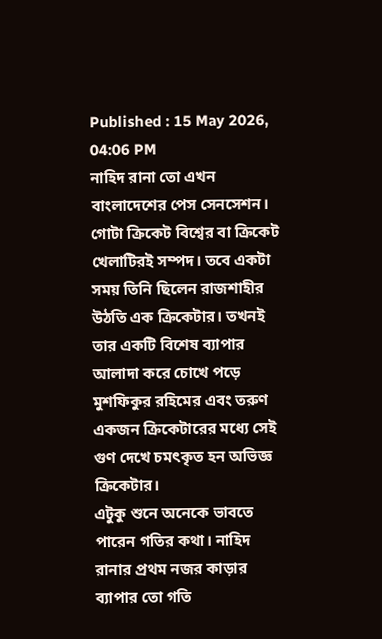Published : 15 May 2026, 04:06 PM
নাহিদ রানা তো এখন বাংলাদেশের পেস সেনসেশন। গোটা ক্রিকেট বিশ্বের বা ক্রিকেট খেলাটিরই সম্পদ। তবে একটা সময় তিনি ছিলেন রাজশাহীর উঠতি এক ক্রিকেটার। তখনই তার একটি বিশেষ ব্যাপার আলাদা করে চোখে পড়ে মুশফিকুর রহিমের এবং তরুণ একজন ক্রিকেটারের মধ্যে সেই গুণ দেখে চমৎকৃত হন অভিজ্ঞ ক্রিকেটার।
এটুকু শুনে অনেকে ভাবতে পারেন গতির কথা। নাহিদ রানার প্রথম নজর কাড়ার ব্যাপার তো গতি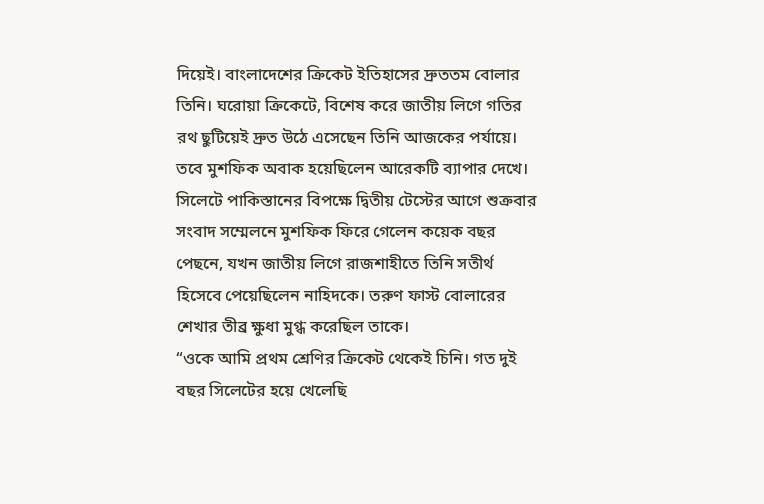দিয়েই। বাংলাদেশের ক্রিকেট ইতিহাসের দ্রুততম বোলার তিনি। ঘরোয়া ক্রিকেটে, বিশেষ করে জাতীয় লিগে গতির রথ ছুটিয়েই দ্রুত উঠে এসেছেন তিনি আজকের পর্যায়ে। তবে মুশফিক অবাক হয়েছিলেন আরেকটি ব্যাপার দেখে।
সিলেটে পাকিস্তানের বিপক্ষে দ্বিতীয় টেস্টের আগে শুক্রবার সংবাদ সম্মেলনে মুশফিক ফিরে গেলেন কয়েক বছর পেছনে, যখন জাতীয় লিগে রাজশাহীতে তিনি সতীর্থ হিসেবে পেয়েছিলেন নাহিদকে। তরুণ ফাস্ট বোলারের শেখার তীব্র ক্ষুধা মুগ্ধ করেছিল তাকে।
“ওকে আমি প্রথম শ্রেণির ক্রিকেট থেকেই চিনি। গত দুই বছর সিলেটের হয়ে খেলেছি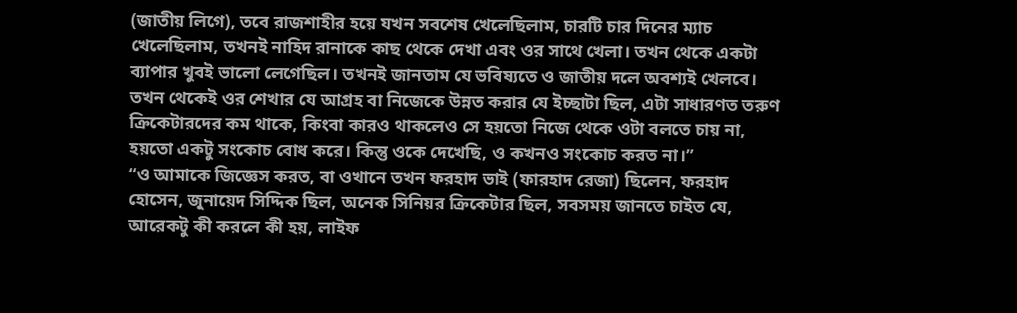(জাতীয় লিগে), তবে রাজশাহীর হয়ে যখন সবশেষ খেলেছিলাম, চারটি চার দিনের ম্যাচ খেলেছিলাম, তখনই নাহিদ রানাকে কাছ থেকে দেখা এবং ওর সাথে খেলা। তখন থেকে একটা ব্যাপার খুবই ভালো লেগেছিল। তখনই জানতাম যে ভবিষ্যতে ও জাতীয় দলে অবশ্যই খেলবে। তখন থেকেই ওর শেখার যে আগ্রহ বা নিজেকে উন্নত করার যে ইচ্ছাটা ছিল, এটা সাধারণত তরুণ ক্রিকেটারদের কম থাকে, কিংবা কারও থাকলেও সে হয়তো নিজে থেকে ওটা বলতে চায় না, হয়তো একটু সংকোচ বোধ করে। কিন্তু ওকে দেখেছি, ও কখনও সংকোচ করত না।”
“ও আমাকে জিজ্ঞেস করত, বা ওখানে তখন ফরহাদ ভাই (ফারহাদ রেজা) ছিলেন, ফরহাদ হোসেন, জুনায়েদ সিদ্দিক ছিল, অনেক সিনিয়র ক্রিকেটার ছিল, সবসময় জানতে চাইত যে, আরেকটু কী করলে কী হয়, লাইফ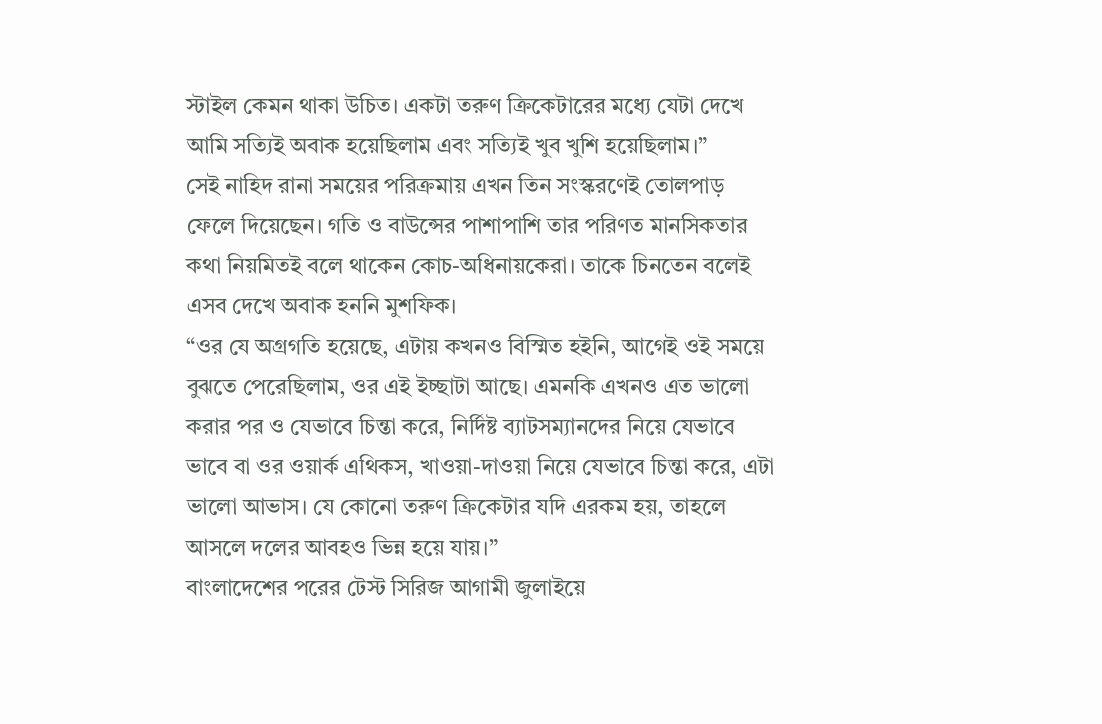স্টাইল কেমন থাকা উচিত। একটা তরুণ ক্রিকেটারের মধ্যে যেটা দেখে আমি সত্যিই অবাক হয়েছিলাম এবং সত্যিই খুব খুশি হয়েছিলাম।”
সেই নাহিদ রানা সময়ের পরিক্রমায় এখন তিন সংস্করণেই তোলপাড় ফেলে দিয়েছেন। গতি ও বাউন্সের পাশাপাশি তার পরিণত মানসিকতার কথা নিয়মিতই বলে থাকেন কোচ-অধিনায়কেরা। তাকে চিনতেন বলেই এসব দেখে অবাক হননি মুশফিক।
“ওর যে অগ্রগতি হয়েছে, এটায় কখনও বিস্মিত হইনি, আগেই ওই সময়ে বুঝতে পেরেছিলাম, ওর এই ইচ্ছাটা আছে। এমনকি এখনও এত ভালো করার পর ও যেভাবে চিন্তা করে, নির্দিষ্ট ব্যাটসম্যানদের নিয়ে যেভাবে ভাবে বা ওর ওয়ার্ক এথিকস, খাওয়া-দাওয়া নিয়ে যেভাবে চিন্তা করে, এটা ভালো আভাস। যে কোনো তরুণ ক্রিকেটার যদি এরকম হয়, তাহলে আসলে দলের আবহও ভিন্ন হয়ে যায়।”
বাংলাদেশের পরের টেস্ট সিরিজ আগামী জুলাইয়ে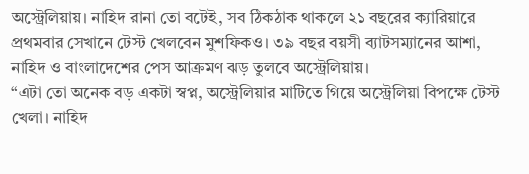অস্ট্রেলিয়ায়। নাহিদ রানা তো বটেই, সব ঠিকঠাক থাকলে ২১ বছরের ক্যারিয়ারে প্রথমবার সেখানে টেস্ট খেলবেন মুশফিকও। ৩৯ বছর বয়সী ব্যাটসম্যানের আশা, নাহিদ ও বাংলাদেশের পেস আক্রমণ ঝড় তুলবে অস্ট্রেলিয়ায়।
“এটা তো অনেক বড় একটা স্বপ্ন, অস্ট্রেলিয়ার মাটিতে গিয়ে অস্ট্রেলিয়া বিপক্ষে টেস্ট খেলা। নাহিদ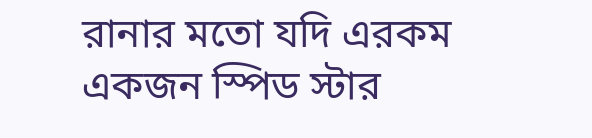রানার মতো যদি এরকম একজন স্পিড স্টার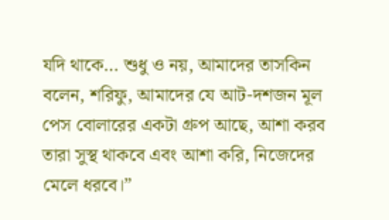যদি থাকে… শুধু ও নয়, আমাদের তাসকিন বলেন, শরিফু, আমাদের যে আট-দশজন মূল পেস বোলারের একটা গ্রুপ আছে, আশা করব তারা সুস্থ থাকবে এবং আশা করি, নিজেদের মেলে ধরবে।”